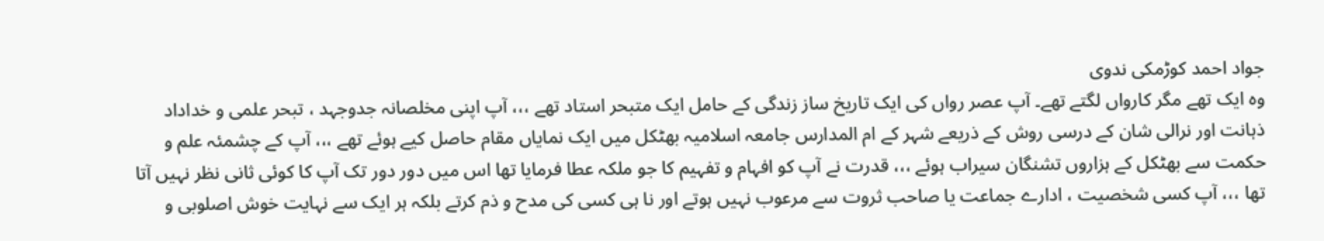جواد احمد کوڑمکی ندوی
وہ ایک تھے مگر کارواں لگتے تھے۔ آپ عصر رواں کی ایک تاریخ ساز زندگی کے حامل ایک متبحر استاد تھے ،،، آپ اپنی مخلصانہ جدوجہد ، تبحر علمی و خداداد ذہانت اور نرالی شان کے درسی روش کے ذریعے شہر کے ام المدارس جامعہ اسلامیہ بھٹکل میں ایک نمایاں مقام حاصل کیے ہوئے تھے ،،، آپ کے چشمئہ علم و حکمت سے بھٹکل کے ہزاروں تشنگان سیراب ہوئے ،،، قدرت نے آپ کو افہام و تفہیم کا جو ملکہ عطا فرمایا تھا اس میں دور دور تک آپ کا کوئی ثانی نظر نہیں آتا تھا ،،، آپ کسی شخصیت ، ادارے جماعت یا صاحب ثروت سے مرعوب نہیں ہوتے اور نا ہی کسی کی مدح و ذم کرتے بلکہ ہر ایک سے نہایت خوش اصلوبی و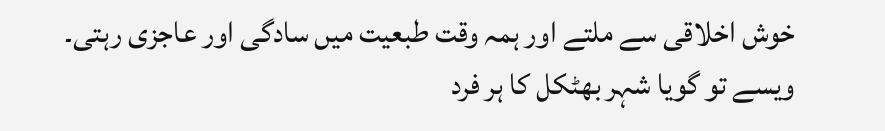خوش اخلاقی سے ملتے اور ہمہ وقت طبعیت میں سادگی اور عاجزی رہتی۔
ویسے تو گویا شہر بھٹکل کا ہر فرد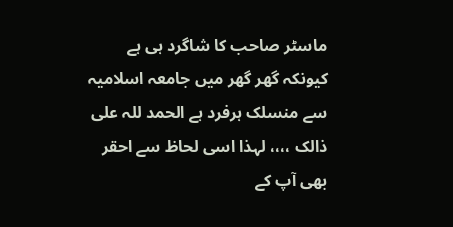ماسٹر صاحب کا شاگرد ہی ہے کیونکہ گھر گھر میں جامعہ اسلامیہ سے منسلک ہرفرد ہے الحمد للہ علی ذالک ،،،، لہذا اسی لحاظ سے احقر بھی آپ کے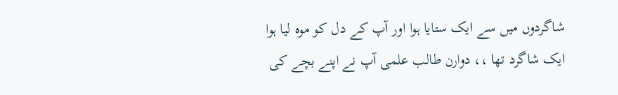شاگردوں میں سے ایک ستایا ہوا اور آپ کے دل کو موہ لیا ہوا ایک شاگرد تھا ،، دوارن طالب علمی آپ نے اپنے بچے کی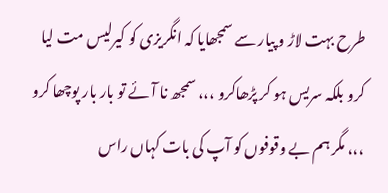طرح بہت لاڑ و پیار سے سمجھایا کہ انگریزی کو کیرلیس مت لیا کرو بلکہ سریس ہو کر پڑھاکرو ،،، سمجھ نا آئے تو بار بار پوچھا کرو ،،، مگر ہم بے وقوفوں کو آپ کی بات کہاں راس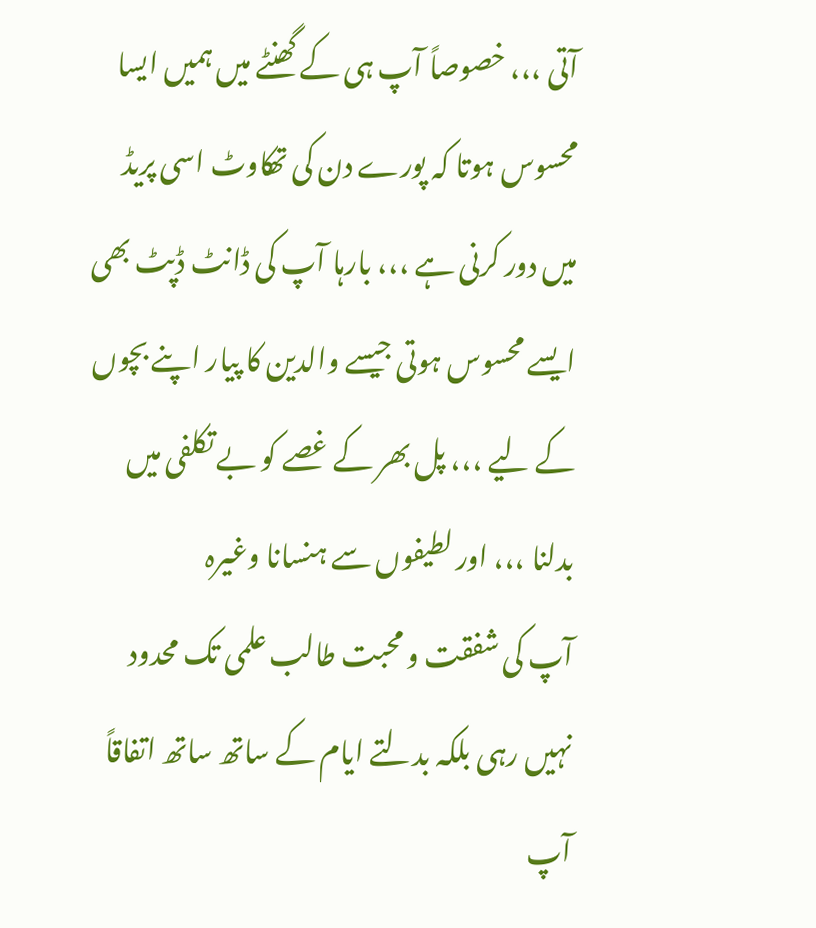آتی ،،، خصوصاً آپ ہی کے گھنٹے میں ہمیں ایسا محسوس ہوتا کہ پورے دن کی تھکاوٹ اسی پریڈ میں دور کرنی ہے ،،، بارہا آپ کی ڈانٹ ڈپٹ بھی ایسے محسوس ہوتی جیسے والدین کا پیار اپنے بچوں کے لیے ،،، پل بھر کے غصے کو بے تکلفی میں بدلنا ،،، اور لطیفوں سے ہنسانا وغیرہ
آپ کی شفقت و محبت طالب علمی تک محدود نہیں رہی بلکہ بدلتے ایام کے ساتھ ساتھ اتفاقاً آپ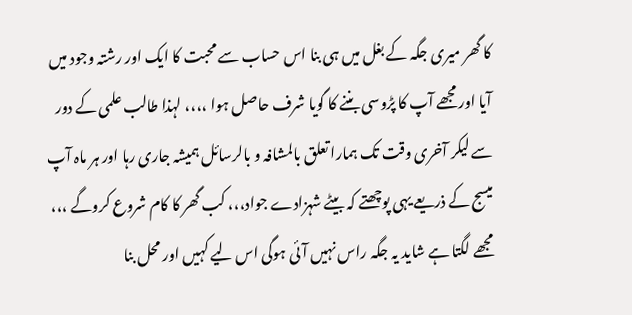کا گھر میری جگہ کے بغل میں ہی بنا اس حساب سے محبت کا ایک اور رشتہ وجود میں آیا اور مجھے آپ کا پڑوسی بننے کا گویا شرف حاصل ہوا ،،،، لہذا طالب علمی کے دور سے لیکر آخری وقت تک ہمارا تعلق بالمشافہ و بالرسائل ہمیشہ جاری رہا اور ہر ماہ آپ میسج کے ذریعے یہی پوچھتے کہ بیٹے شہزادے جواد،،، کب گھر کا کام شروع کروگے ،،، مجھے لگتا ہے شاید یہ جگہ راس نہیں آئی ہوگی اس لیے کہیں اور محل بنا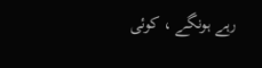رہے ہونگے ، کوئی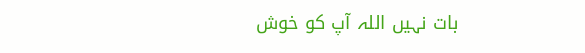بات نہیں اللہ آپ کو خوش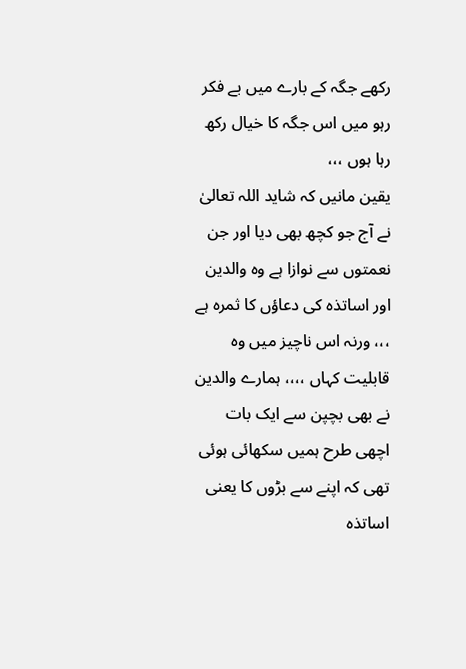رکھے جگہ کے بارے میں بے فکر رہو میں اس جگہ کا خیال رکھ رہا ہوں ،،،
یقین مانیں کہ شاید اللہ تعالیٰ نے آج جو کچھ بھی دیا اور جن نعمتوں سے نوازا ہے وہ والدین اور اساتذہ کی دعاؤں کا ثمرہ ہے ،،، ورنہ اس ناچیز میں وہ قابلیت کہاں ،،،، ہمارے والدین نے بھی بچپن سے ایک بات اچھی طرح ہمیں سکھائی ہوئی تھی کہ اپنے سے بڑوں کا یعنی اساتذہ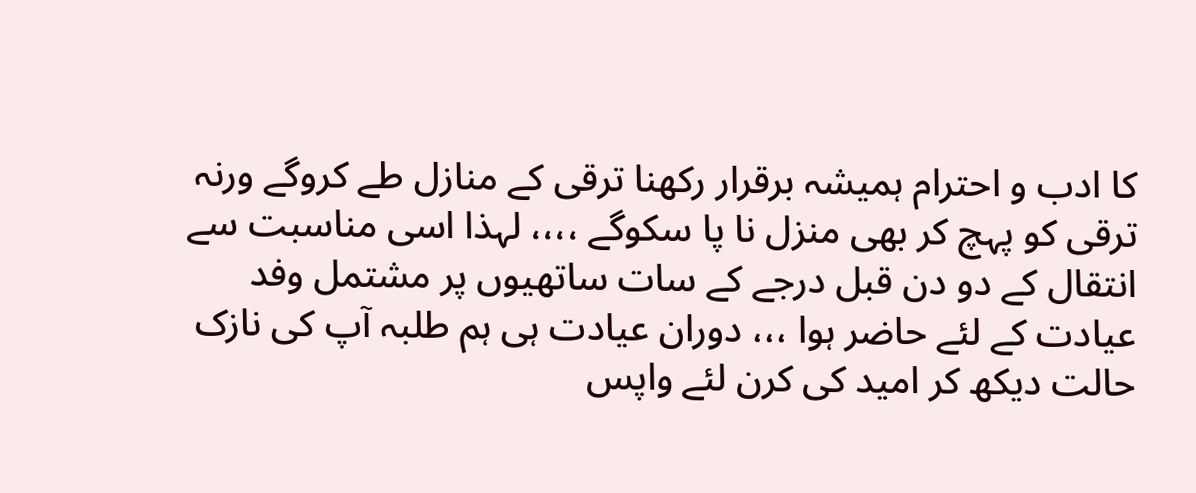کا ادب و احترام ہمیشہ برقرار رکھنا ترقی کے منازل طے کروگے ورنہ ترقی کو پہچ کر بھی منزل نا پا سکوگے ،،،، لہذا اسی مناسبت سے انتقال کے دو دن قبل درجے کے سات ساتھیوں پر مشتمل وفد عیادت کے لئے حاضر ہوا ،،، دوران عیادت ہی ہم طلبہ آپ کی نازک حالت دیکھ کر امید کی کرن لئے واپس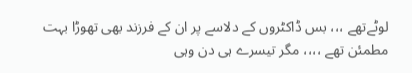لوٹےتھے ،،، بس ڈاکٹروں کے دلاسے پر ان کے فرزند بھی تھوڑا بہت مطمئن تھے ،،،، مگر تیسرے ہی دن وہی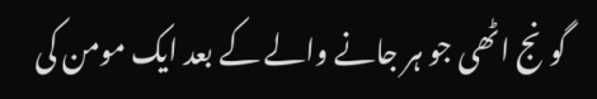گونج اٹھی جو ہر جانے والے کے بعد ایک مومن کی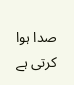صدا ہوا کرتی ہے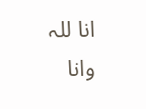انا للہ وانا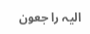الیہ را جعون